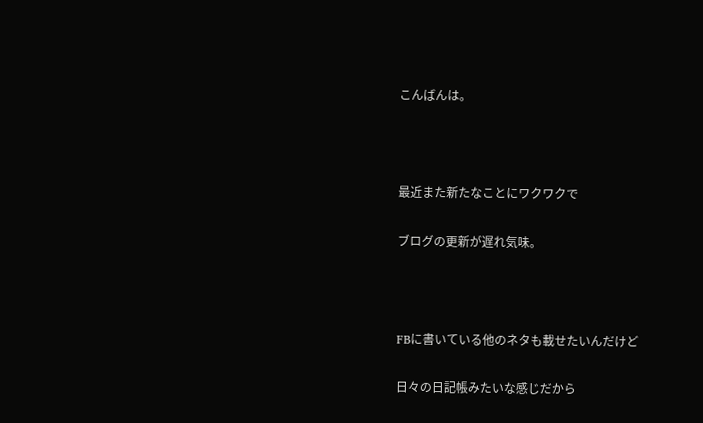こんばんは。



最近また新たなことにワクワクで

ブログの更新が遅れ気味。



FBに書いている他のネタも載せたいんだけど

日々の日記帳みたいな感じだから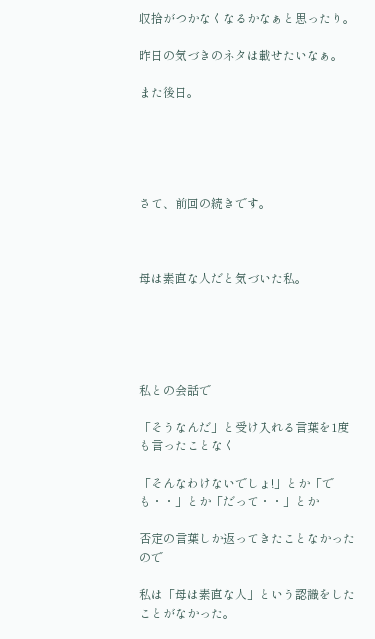収拾がつかなくなるかなぁと思ったり。

昨日の気づきのネタは載せたいなぁ。

また後日。





さて、前回の続きです。



母は素直な人だと気づいた私。





私との会話で

「そうなんだ」と受け入れる言葉を1度も言ったことなく

「そんなわけないでしょ!」とか「でも・・」とか「だって・・」とか

否定の言葉しか返ってきたことなかったので

私は「母は素直な人」という認識をしたことがなかった。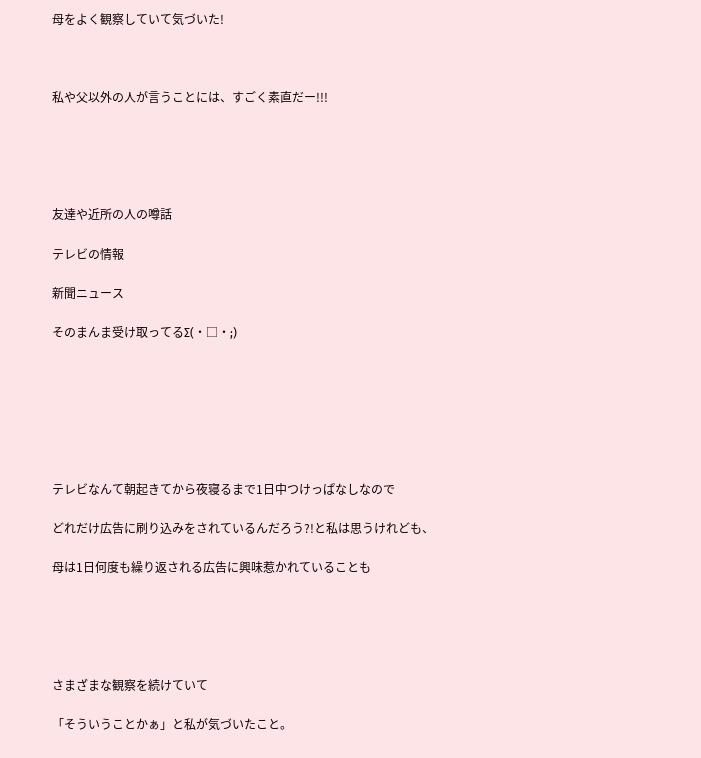母をよく観察していて気づいた!



私や父以外の人が言うことには、すごく素直だー!!!





友達や近所の人の噂話

テレビの情報

新聞ニュース

そのまんま受け取ってるΣ(・□・;)







テレビなんて朝起きてから夜寝るまで1日中つけっぱなしなので

どれだけ広告に刷り込みをされているんだろう?!と私は思うけれども、

母は1日何度も繰り返される広告に興味惹かれていることも





さまざまな観察を続けていて

「そういうことかぁ」と私が気づいたこと。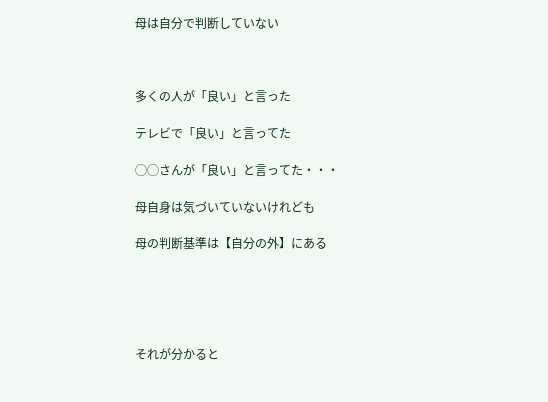母は自分で判断していない



多くの人が「良い」と言った

テレビで「良い」と言ってた

◯◯さんが「良い」と言ってた・・・

母自身は気づいていないけれども

母の判断基準は【自分の外】にある





それが分かると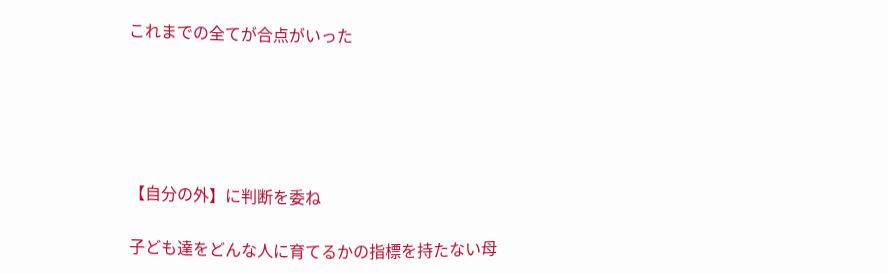これまでの全てが合点がいった





【自分の外】に判断を委ね

子ども達をどんな人に育てるかの指標を持たない母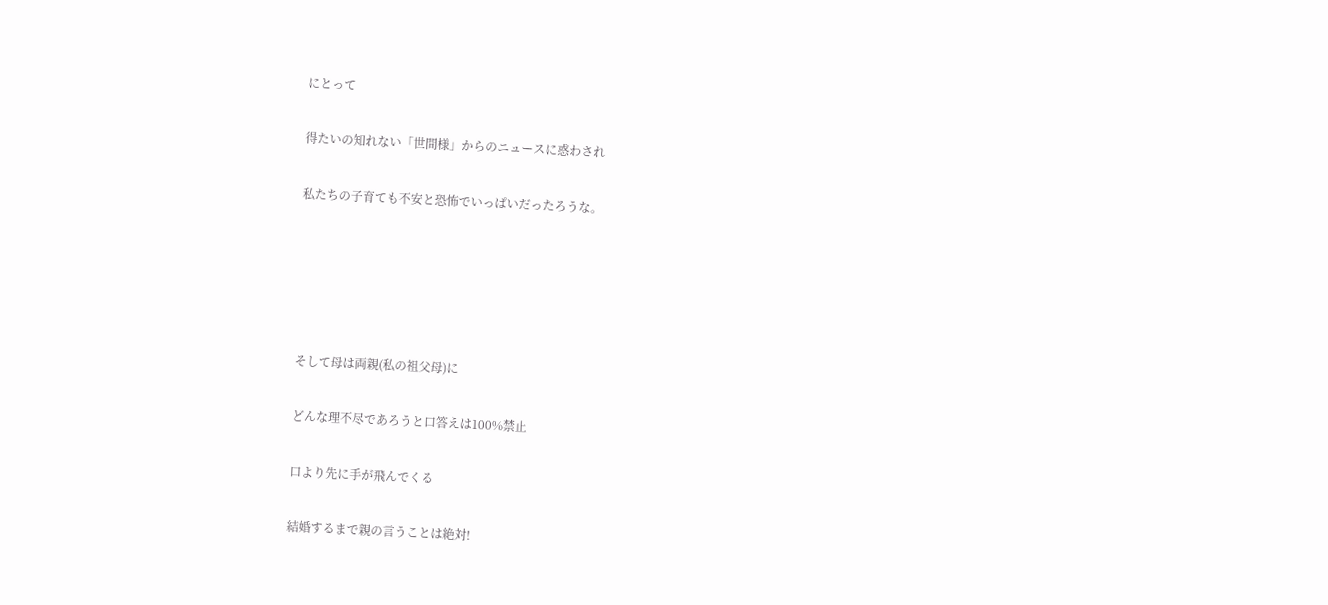にとって

得たいの知れない「世間様」からのニュースに惑わされ

私たちの子育ても不安と恐怖でいっぱいだったろうな。





そして母は両親(私の祖父母)に

どんな理不尽であろうと口答えは100%禁止

口より先に手が飛んでくる

結婚するまで親の言うことは絶対!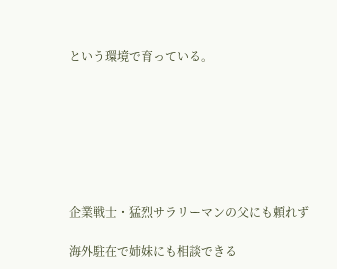という環境で育っている。







企業戦士・猛烈サラリーマンの父にも頼れず

海外駐在で姉妹にも相談できる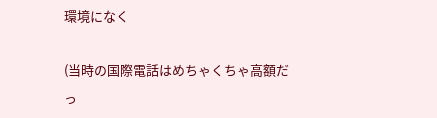環境になく

(当時の国際電話はめちゃくちゃ高額だっ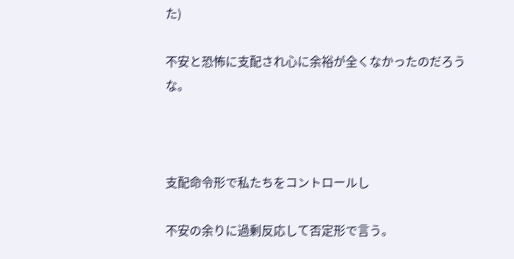た)

不安と恐怖に支配され心に余裕が全くなかったのだろうな。



支配命令形で私たちをコントロールし

不安の余りに過剰反応して否定形で言う。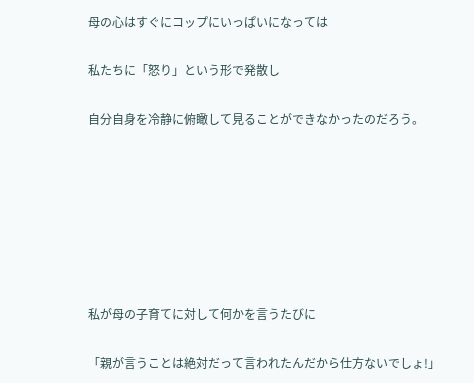母の心はすぐにコップにいっぱいになっては

私たちに「怒り」という形で発散し

自分自身を冷静に俯瞰して見ることができなかったのだろう。







私が母の子育てに対して何かを言うたびに

「親が言うことは絶対だって言われたんだから仕方ないでしょ!」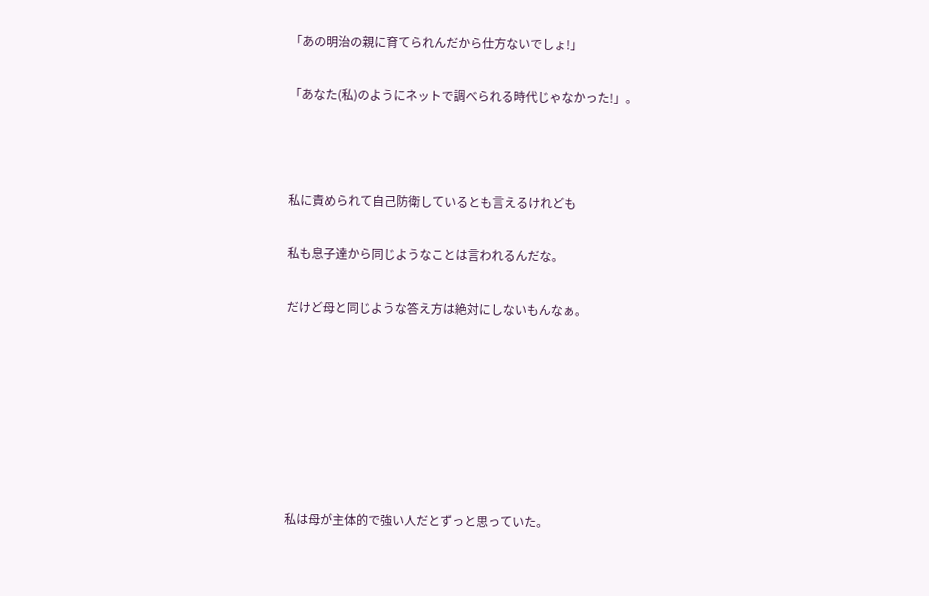「あの明治の親に育てられんだから仕方ないでしょ!」

「あなた(私)のようにネットで調べられる時代じゃなかった!」。



私に責められて自己防衛しているとも言えるけれども

私も息子達から同じようなことは言われるんだな。

だけど母と同じような答え方は絶対にしないもんなぁ。







私は母が主体的で強い人だとずっと思っていた。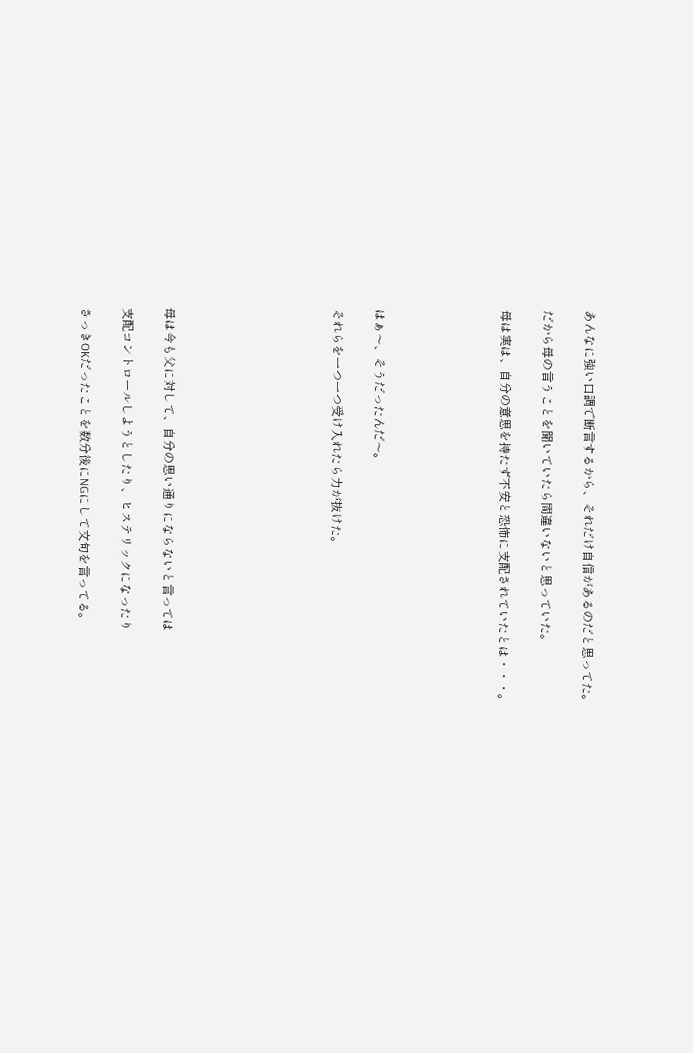あんなに強い口調で断言するから、それだけ自信があるのだと思ってた。

だから母の言うことを聞いていたら間違いないと思っていた。

母は実は、自分の意思を持たず不安と恐怖に支配されていたとは・・・。





はぁ〜、そうだったんだ〜。

それらを一つ一つ受け入れたら力が抜けた。







母は今も父に対して、自分の思い通りにならないと言っては

支配コントロールしようとしたり、ヒステリックになったり

さっきOKだったことを数分後にNGにして文句を言ってる。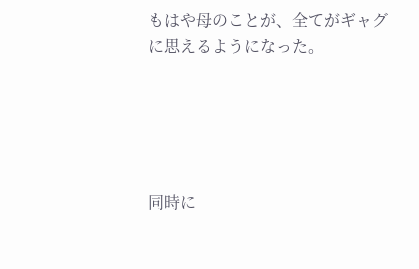もはや母のことが、全てがギャグに思えるようになった。





同時に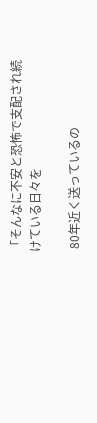「そんなに不安と恐怖で支配され続けている日々を

 80年近く送っているの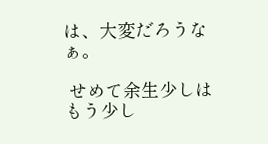は、大変だろうなぁ。

 せめて余生少しはもう少し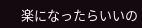楽になったらいいの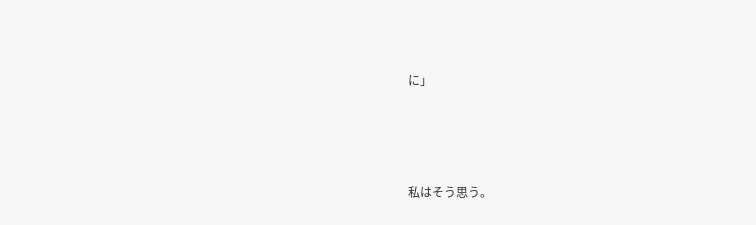に」







私はそう思う。